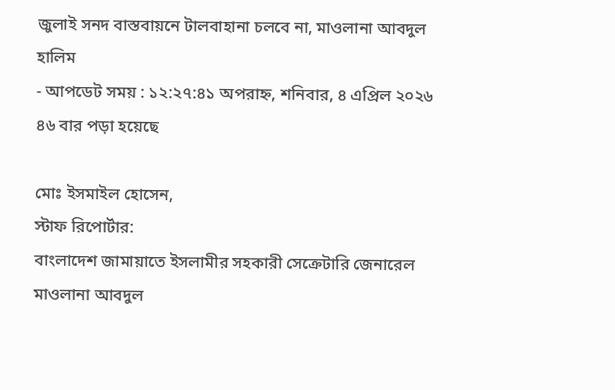জুলাই সনদ বাস্তবায়নে টালবাহানা চলবে না, মাওলানা আবদুল হালিম
- আপডেট সময় : ১২:২৭:৪১ অপরাহ্ন, শনিবার, ৪ এপ্রিল ২০২৬ ৪৬ বার পড়া হয়েছে

মোঃ ইসমাইল হোসেন,
স্টাফ রিপোর্টার:
বাংলাদেশ জামায়াতে ইসলামীর সহকারী সেক্রেটারি জেনারেল মাওলানা আবদুল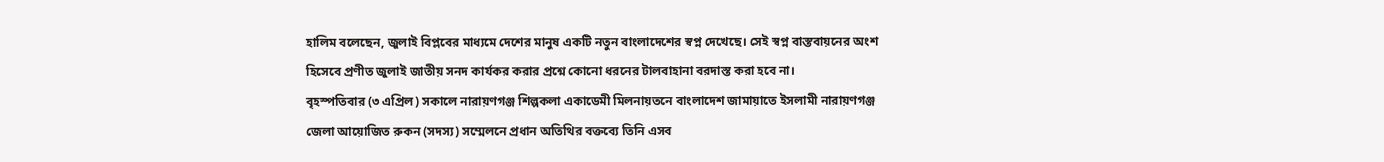হালিম বলেছেন, জুলাই বিপ্লবের মাধ্যমে দেশের মানুষ একটি নতুন বাংলাদেশের স্বপ্ন দেখেছে। সেই স্বপ্ন বাস্তবায়নের অংশ হিসেবে প্রণীত জুলাই জাতীয় সনদ কার্যকর করার প্রশ্নে কোনো ধরনের টালবাহানা বরদাস্ত করা হবে না।
বৃহস্পতিবার (৩ এপ্রিল) সকালে নারায়ণগঞ্জ শিল্পকলা একাডেমী মিলনায়তনে বাংলাদেশ জামায়াতে ইসলামী নারায়ণগঞ্জ জেলা আয়োজিত রুকন (সদস্য) সম্মেলনে প্রধান অতিথির বক্তব্যে তিনি এসব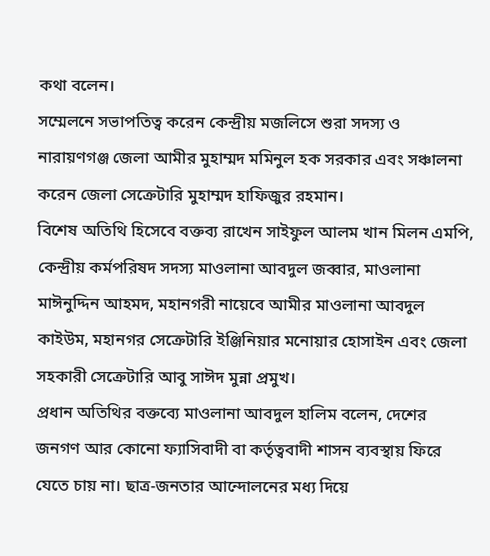কথা বলেন।
সম্মেলনে সভাপতিত্ব করেন কেন্দ্রীয় মজলিসে শুরা সদস্য ও নারায়ণগঞ্জ জেলা আমীর মুহাম্মদ মমিনুল হক সরকার এবং সঞ্চালনা করেন জেলা সেক্রেটারি মুহাম্মদ হাফিজুর রহমান।
বিশেষ অতিথি হিসেবে বক্তব্য রাখেন সাইফুল আলম খান মিলন এমপি, কেন্দ্রীয় কর্মপরিষদ সদস্য মাওলানা আবদুল জব্বার, মাওলানা মাঈনুদ্দিন আহমদ, মহানগরী নায়েবে আমীর মাওলানা আবদুল কাইউম, মহানগর সেক্রেটারি ইঞ্জিনিয়ার মনোয়ার হোসাইন এবং জেলা সহকারী সেক্রেটারি আবু সাঈদ মুন্না প্রমুখ।
প্রধান অতিথির বক্তব্যে মাওলানা আবদুল হালিম বলেন, দেশের জনগণ আর কোনো ফ্যাসিবাদী বা কর্তৃত্ববাদী শাসন ব্যবস্থায় ফিরে যেতে চায় না। ছাত্র-জনতার আন্দোলনের মধ্য দিয়ে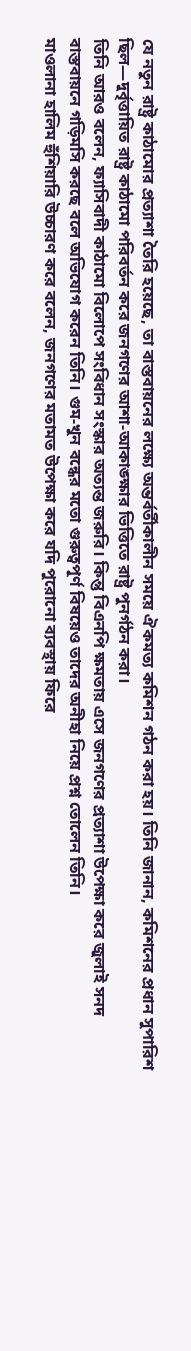যে নতুন রাষ্ট্র কাঠামোর প্রত্যাশা তৈরি হয়েছে, তা বাস্তবায়নের লক্ষ্যে অন্তর্বর্তীকালীন সময়ে ঐকমত্য কমিশন গঠন করা হয়। তিনি জানান, কমিশনের প্রধান সুপারিশ ছিল—দুর্বৃত্তায়িত রাষ্ট্র কাঠামো পরিবর্তন করে জনগণের আশা-আকাঙ্ক্ষার ভিত্তিতে রাষ্ট্র পুনর্গঠন করা।
তিনি আরও বলেন, ফ্যাসিবাদী কাঠামো বিলোপে সংবিধান সংস্কার অত্যন্ত জরুরি। কিন্তু বিএনপি ক্ষমতায় এসে জনগণের প্রত্যাশা উপেক্ষা করে জুলাই সনদ বাস্তবায়নে গড়িমসি করছে বলে অভিযোগ করেন তিনি। গুম-খুন বন্ধের মতো গুরুত্বপূর্ণ বিষয়েও তাদের অনীহা নিয়ে প্রশ্ন তোলেন তিনি।
মাওলানা হালিম হুঁশিয়ারি উচ্চারণ করে বলেন, জনগণের মতামত উপেক্ষা করে যদি পুরোনো ব্যবস্থায় ফিরে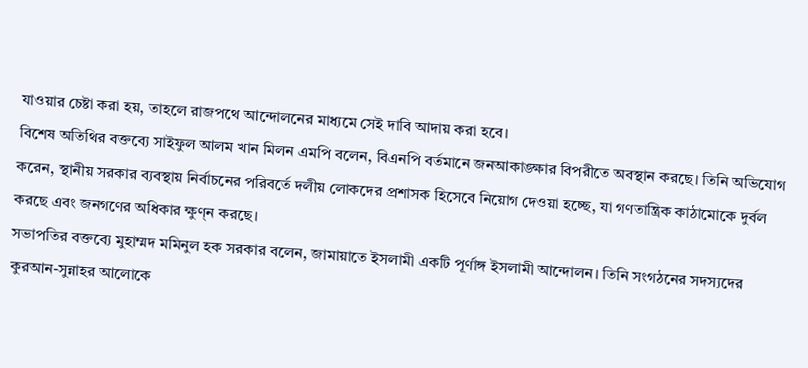যাওয়ার চেষ্টা করা হয়, তাহলে রাজপথে আন্দোলনের মাধ্যমে সেই দাবি আদায় করা হবে।
বিশেষ অতিথির বক্তব্যে সাইফুল আলম খান মিলন এমপি বলেন, বিএনপি বর্তমানে জনআকাঙ্ক্ষার বিপরীতে অবস্থান করছে। তিনি অভিযোগ করেন, স্থানীয় সরকার ব্যবস্থায় নির্বাচনের পরিবর্তে দলীয় লোকদের প্রশাসক হিসেবে নিয়োগ দেওয়া হচ্ছে, যা গণতান্ত্রিক কাঠামোকে দুর্বল করছে এবং জনগণের অধিকার ক্ষুণ্ন করছে।
সভাপতির বক্তব্যে মুহাম্মদ মমিনুল হক সরকার বলেন, জামায়াতে ইসলামী একটি পূর্ণাঙ্গ ইসলামী আন্দোলন। তিনি সংগঠনের সদস্যদের কুরআন-সুন্নাহর আলোকে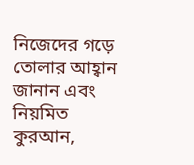নিজেদের গড়ে তোলার আহ্বান জানান এবং নিয়মিত কুরআন,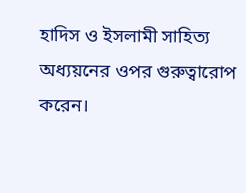হাদিস ও ইসলামী সাহিত্য অধ্যয়নের ওপর গুরুত্বারোপ করেন।